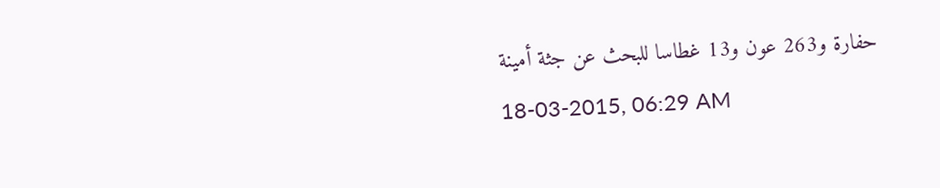حفارة و263 عون و13 غطاسا للبحث عن جثة أمينة
18-03-2015, 06:29 AM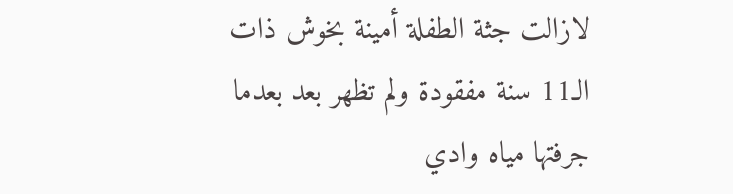لازالت جثة الطفلة أمينة بخوش ذات الـ11 سنة مفقودة ولم تظهر بعد بعدما جرفتها مياه وادي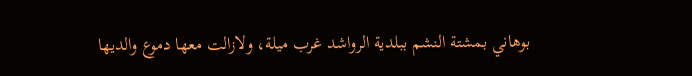بوهاني بمشتة النشم ببلدية الرواشد غرب ميلة، ولازالت معها دموع والديها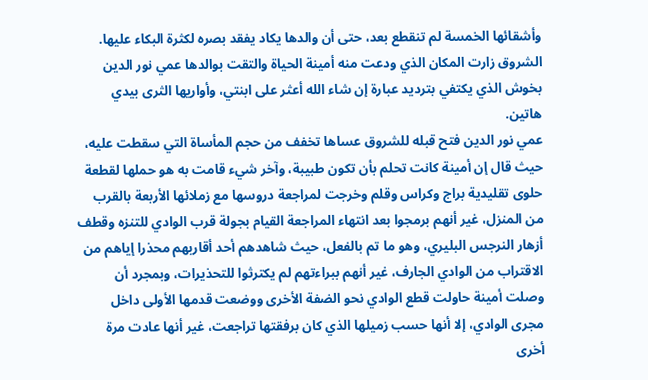وأشقائها الخمسة لم تنقطع بعد، حتى أن والدها يكاد يفقد بصره لكثرة البكاء عليها.
الشروق زارت المكان الذي ودعت منه أمينة الحياة والتقت بوالدها عمي نور الدين بخوش الذي يكتفي بترديد عبارة إن شاء الله أعثر على ابنتي، وأواريها الثرى بيدي هاتين.
عمي نور الدين فتح قبله للشروق عساها تخفف من حجم المأساة التي سقطت عليه، حيث قال إن أمينة كانت تحلم بأن تكون طبيبة، وآخر شيء قامت به هو حملها لقطعة حلوى تقليدية براج وكراس وقلم وخرجت لمراجعة دروسها مع زملائها الأربعة بالقرب من المنزل، غير أنهم برمجوا بعد انتهاء المراجعة القيام بجولة قرب الوادي للتنزه وقطف أزهار النرجس البليري، وهو ما تم بالفعل، حيث شاهدهم أحد أقاربهم محذرا إياهم من الاقتراب من الوادي الجارف، غير أنهم ببراءتهم لم يكترثوا للتحذيرات، وبمجرد أن وصلت أمينة حاولت قطع الوادي نحو الضفة الأخرى ووضعت قدمها الأولى داخل مجرى الوادي، إلا أنها حسب زميلها الذي كان برفقتها تراجعت، غير أنها عادت مرة أخرى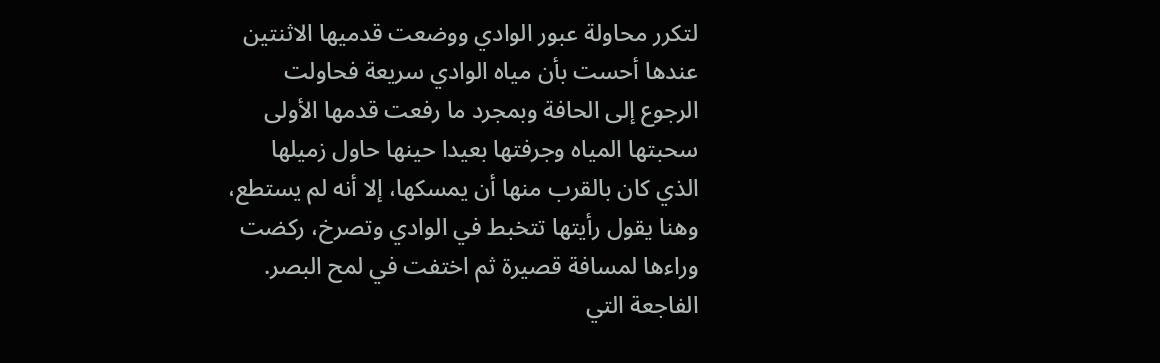لتكرر محاولة عبور الوادي ووضعت قدميها الاثنتين عندها أحست بأن مياه الوادي سريعة فحاولت الرجوع إلى الحافة وبمجرد ما رفعت قدمها الأولى سحبتها المياه وجرفتها بعيدا حينها حاول زميلها الذي كان بالقرب منها أن يمسكها، إلا أنه لم يستطع، وهنا يقول رأيتها تتخبط في الوادي وتصرخ، ركضت وراءها لمسافة قصيرة ثم اختفت في لمح البصر.
الفاجعة التي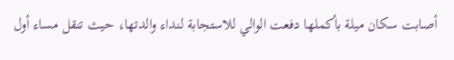أصابت سكان ميلة بأكملها دفعت الوالي للاستجابة لنداء والدتها، حيث تنقل مساء أول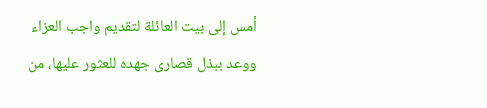أمس إلى بيت العائلة لتقديم واجب العزاء ووعد ببذل قصارى جهده للعثور عليها، من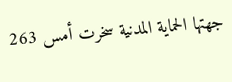جهتها الحماية المدنية سخرت أمس 263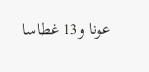عونا و13 غطاسا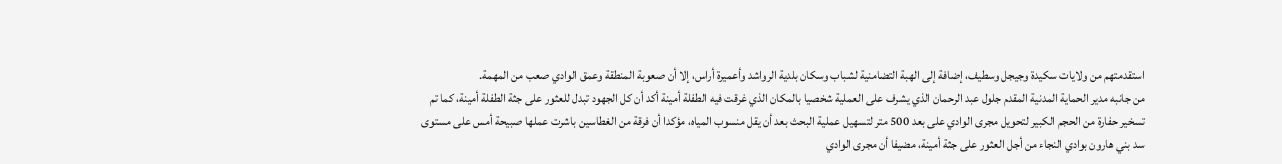استقدمتهم من ولايات سكيدة وجيجل وسطيف، إضافة إلى الهبة التضامنية لشباب وسكان بلدية الرواشد وأعميرة أراس، إلا أن صعوبة المنطقة وعمق الوادي صعب من المهمة.
من جانبه مدير الحماية المدنية المقدم جلول عبد الرحمان الذي يشرف على العملية شخصيا بالمكان الذي غرقت فيه الطفلة أمينة أكد أن كل الجهود تبدل للعثور على جثة الطفلة أمينة، كما تم تسخير حفارة من الحجم الكبير لتحويل مجرى الوادي على بعد 500 متر لتسهيل عملية البحث بعد أن يقل منسوب المياه، مؤكدا أن فرقة من الغطاسين باشرت عملها صبيحة أمس على مستوى سد بني هارون بوادي النجاء من أجل العثور على جثة أمينة، مضيفا أن مجرى الوادي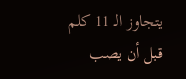يتجاوز الـ 11 كلم قبل أن يصب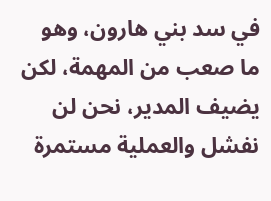في سد بني هارون، وهو ما صعب من المهمة، لكن يضيف المدير، نحن لن نفشل والعملية مستمرة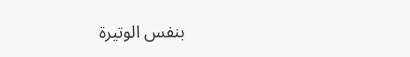بنفس الوتيرة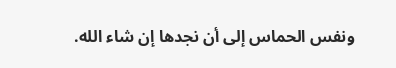ونفس الحماس إلى أن نجدها إن شاء الله.